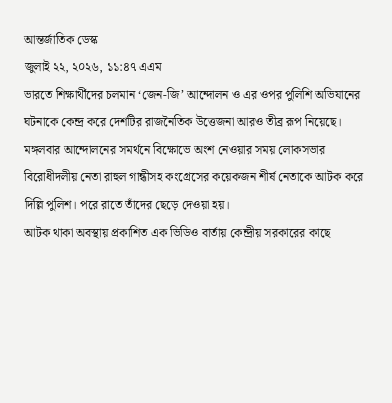আন্তর্জাতিক ডেস্ক
জুলাই ২২, ২০২৬, ১১:৪৭ এএম
ভারতে শিক্ষার্থীদের চলমান ‘জেন-জি’ আন্দোলন ও এর ওপর পুলিশি অভিযানের ঘটনাকে কেন্দ্র করে দেশটির রাজনৈতিক উত্তেজনা আরও তীব্র রূপ নিয়েছে। মঙ্গলবার আন্দোলনের সমর্থনে বিক্ষোভে অংশ নেওয়ার সময় লোকসভার বিরোধীদলীয় নেতা রাহুল গান্ধীসহ কংগ্রেসের কয়েকজন শীর্ষ নেতাকে আটক করে দিল্লি পুলিশ। পরে রাতে তাঁদের ছেড়ে দেওয়া হয়।
আটক থাকা অবস্থায় প্রকাশিত এক ভিডিও বার্তায় কেন্দ্রীয় সরকারের কাছে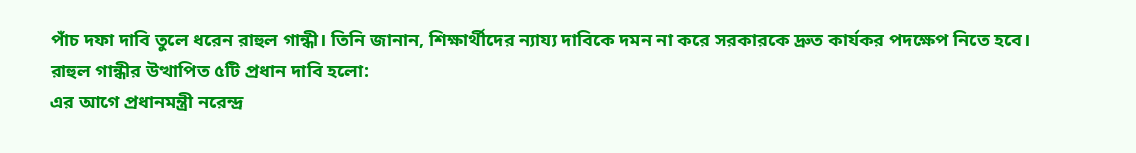পাঁচ দফা দাবি তুলে ধরেন রাহুল গান্ধী। তিনি জানান, শিক্ষার্থীদের ন্যায্য দাবিকে দমন না করে সরকারকে দ্রুত কার্যকর পদক্ষেপ নিতে হবে।
রাহুল গান্ধীর উত্থাপিত ৫টি প্রধান দাবি হলো:
এর আগে প্রধানমন্ত্রী নরেন্দ্র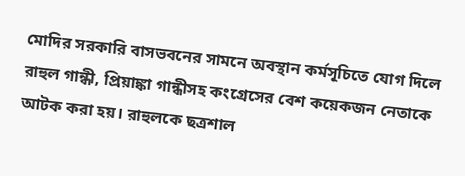মোদির সরকারি বাসভবনের সামনে অবস্থান কর্মসূচিতে যোগ দিলে রাহুল গান্ধী, প্রিয়াঙ্কা গান্ধীসহ কংগ্রেসের বেশ কয়েকজন নেতাকে আটক করা হয়। রাহুলকে ছত্রশাল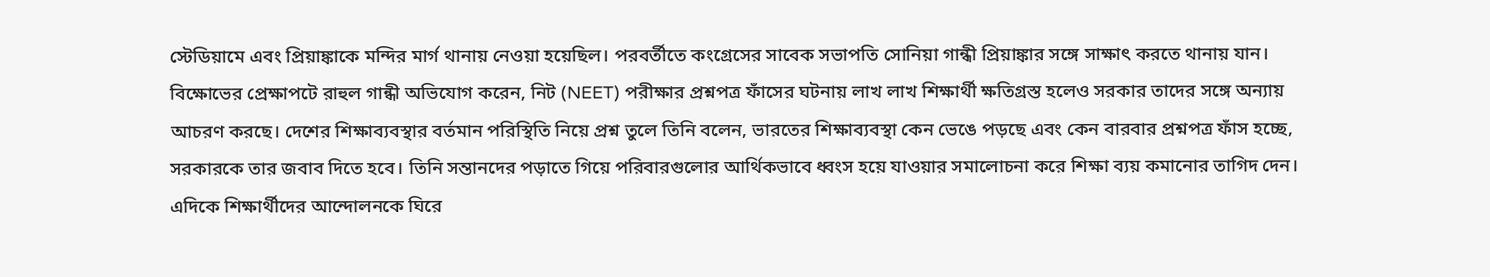স্টেডিয়ামে এবং প্রিয়াঙ্কাকে মন্দির মার্গ থানায় নেওয়া হয়েছিল। পরবর্তীতে কংগ্রেসের সাবেক সভাপতি সোনিয়া গান্ধী প্রিয়াঙ্কার সঙ্গে সাক্ষাৎ করতে থানায় যান।
বিক্ষোভের প্রেক্ষাপটে রাহুল গান্ধী অভিযোগ করেন, নিট (NEET) পরীক্ষার প্রশ্নপত্র ফাঁসের ঘটনায় লাখ লাখ শিক্ষার্থী ক্ষতিগ্রস্ত হলেও সরকার তাদের সঙ্গে অন্যায় আচরণ করছে। দেশের শিক্ষাব্যবস্থার বর্তমান পরিস্থিতি নিয়ে প্রশ্ন তুলে তিনি বলেন, ভারতের শিক্ষাব্যবস্থা কেন ভেঙে পড়ছে এবং কেন বারবার প্রশ্নপত্র ফাঁস হচ্ছে, সরকারকে তার জবাব দিতে হবে। তিনি সন্তানদের পড়াতে গিয়ে পরিবারগুলোর আর্থিকভাবে ধ্বংস হয়ে যাওয়ার সমালোচনা করে শিক্ষা ব্যয় কমানোর তাগিদ দেন।
এদিকে শিক্ষার্থীদের আন্দোলনকে ঘিরে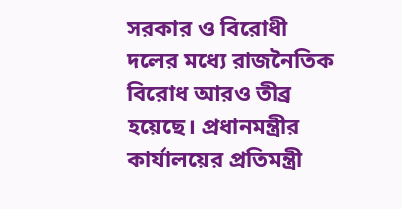সরকার ও বিরোধী দলের মধ্যে রাজনৈতিক বিরোধ আরও তীব্র হয়েছে। প্রধানমন্ত্রীর কার্যালয়ের প্রতিমন্ত্রী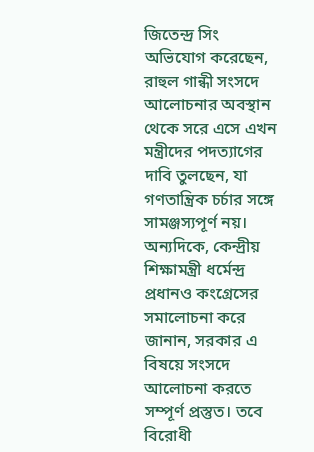জিতেন্দ্র সিং অভিযোগ করেছেন, রাহুল গান্ধী সংসদে আলোচনার অবস্থান থেকে সরে এসে এখন মন্ত্রীদের পদত্যাগের দাবি তুলছেন, যা গণতান্ত্রিক চর্চার সঙ্গে সামঞ্জস্যপূর্ণ নয়।
অন্যদিকে, কেন্দ্রীয় শিক্ষামন্ত্রী ধর্মেন্দ্র প্রধানও কংগ্রেসের সমালোচনা করে জানান, সরকার এ বিষয়ে সংসদে আলোচনা করতে সম্পূর্ণ প্রস্তুত। তবে বিরোধী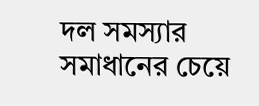দল সমস্যার সমাধানের চেয়ে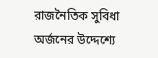রাজনৈতিক সুবিধা অর্জনের উদ্দেশ্যে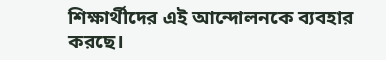শিক্ষার্থীদের এই আন্দোলনকে ব্যবহার করছে।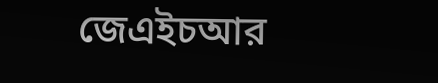জেএইচআর